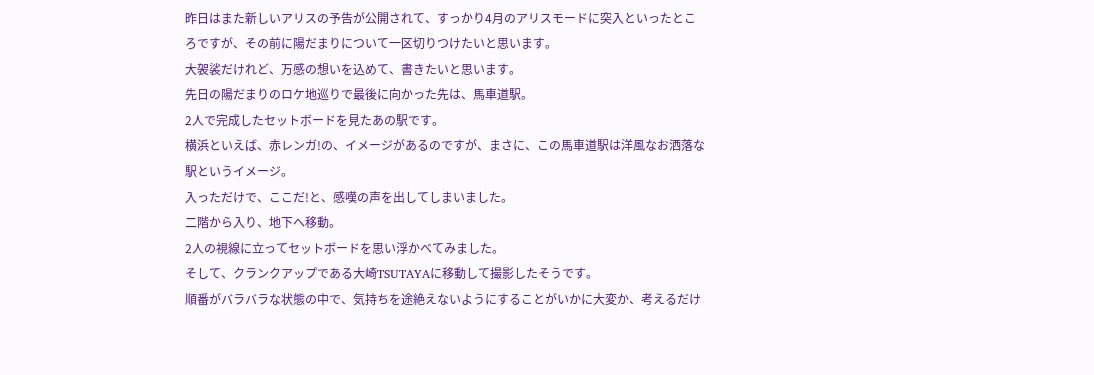昨日はまた新しいアリスの予告が公開されて、すっかり4月のアリスモードに突入といったところですが、その前に陽だまりについて一区切りつけたいと思います。
大袈裟だけれど、万感の想いを込めて、書きたいと思います。
先日の陽だまりのロケ地巡りで最後に向かった先は、馬車道駅。
2人で完成したセットボードを見たあの駅です。
横浜といえば、赤レンガ!の、イメージがあるのですが、まさに、この馬車道駅は洋風なお洒落な駅というイメージ。
入っただけで、ここだ!と、感嘆の声を出してしまいました。
二階から入り、地下へ移動。
2人の視線に立ってセットボードを思い浮かべてみました。
そして、クランクアップである大崎TSUTAYAに移動して撮影したそうです。
順番がバラバラな状態の中で、気持ちを途絶えないようにすることがいかに大変か、考えるだけ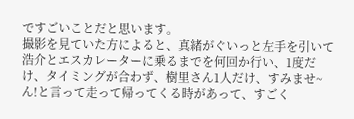ですごいことだと思います。
撮影を見ていた方によると、真緒がぐいっと左手を引いて浩介とエスカレーターに乗るまでを何回か行い、1度だけ、タイミングが合わず、樹里さん1人だけ、すみませ~ん!と言って走って帰ってくる時があって、すごく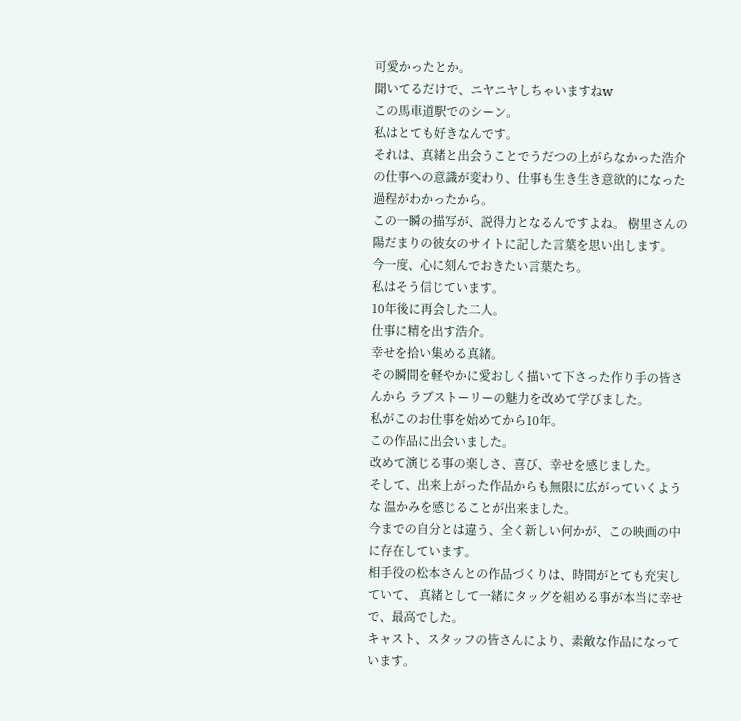可愛かったとか。
聞いてるだけで、ニヤニヤしちゃいますねw
この馬車道駅でのシーン。
私はとても好きなんです。
それは、真緒と出会うことでうだつの上がらなかった浩介の仕事への意識が変わり、仕事も生き生き意欲的になった過程がわかったから。
この一瞬の描写が、説得力となるんですよね。 樹里さんの陽だまりの彼女のサイトに記した言葉を思い出します。
今一度、心に刻んでおきたい言葉たち。
私はそう信じています。
10年後に再会した二人。
仕事に精を出す浩介。
幸せを拾い集める真緒。
その瞬間を軽やかに愛おしく描いて下さった作り手の皆さんから ラブストーリーの魅力を改めて学びました。
私がこのお仕事を始めてから10年。
この作品に出会いました。
改めて演じる事の楽しさ、喜び、幸せを感じました。
そして、出来上がった作品からも無限に広がっていくような 温かみを感じることが出来ました。
今までの自分とは違う、全く新しい何かが、この映画の中に存在しています。
相手役の松本さんとの作品づくりは、時間がとても充実していて、 真緒として一緒にタッグを組める事が本当に幸せで、最高でした。
キャスト、スタッフの皆さんにより、素敵な作品になっています。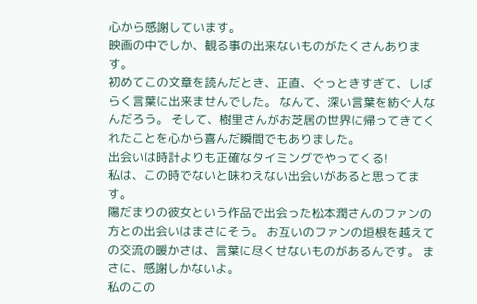心から感謝しています。
映画の中でしか、観る事の出来ないものがたくさんあります。
初めてこの文章を読んだとき、正直、ぐっときすぎて、しばらく言葉に出来ませんでした。 なんて、深い言葉を紡ぐ人なんだろう。 そして、樹里さんがお芝居の世界に帰ってきてくれたことを心から喜んだ瞬間でもありました。
出会いは時計よりも正確なタイミングでやってくる!
私は、この時でないと味わえない出会いがあると思ってます。
陽だまりの彼女という作品で出会った松本潤さんのファンの方との出会いはまさにそう。 お互いのファンの垣根を越えての交流の暖かさは、言葉に尽くせないものがあるんです。 まさに、感謝しかないよ。
私のこの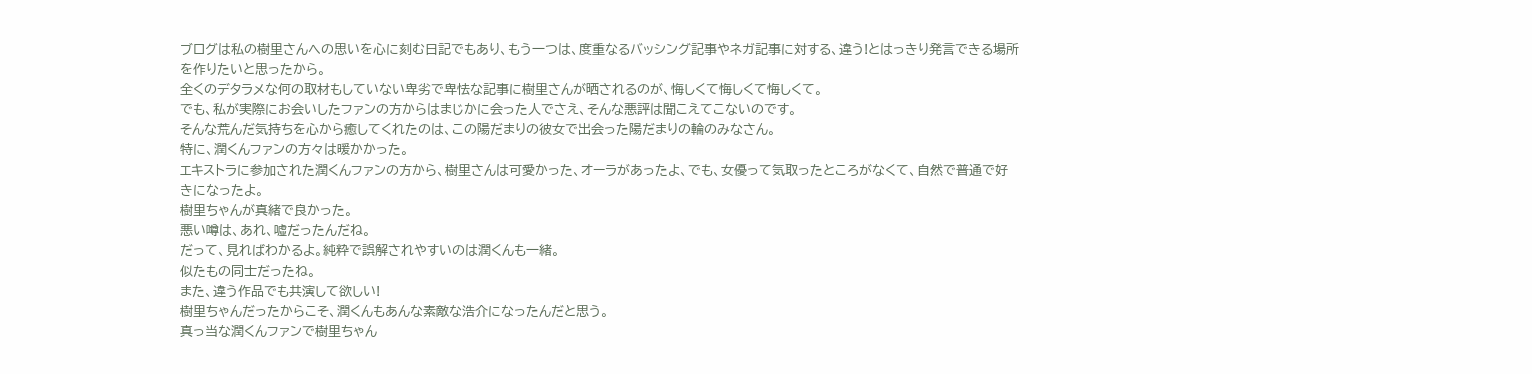ブログは私の樹里さんへの思いを心に刻む日記でもあり、もう一つは、度重なるバッシング記事やネガ記事に対する、違う!とはっきり発言できる場所を作りたいと思ったから。
全くのデタラメな何の取材もしていない卑劣で卑怯な記事に樹里さんが晒されるのが、悔しくて悔しくて悔しくて。
でも、私が実際にお会いしたファンの方からはまじかに会った人でさえ、そんな悪評は聞こえてこないのです。
そんな荒んだ気持ちを心から癒してくれたのは、この陽だまりの彼女で出会った陽だまりの輪のみなさん。
特に、潤くんファンの方々は暖かかった。
エキストラに参加された潤くんファンの方から、樹里さんは可愛かった、オーラがあったよ、でも、女優って気取ったところがなくて、自然で普通で好きになったよ。
樹里ちゃんが真緒で良かった。
悪い噂は、あれ、嘘だったんだね。
だって、見ればわかるよ。純粋で誤解されやすいのは潤くんも一緒。
似たもの同士だったね。
また、違う作品でも共演して欲しい!
樹里ちゃんだったからこそ、潤くんもあんな素敵な浩介になったんだと思う。
真っ当な潤くんファンで樹里ちゃん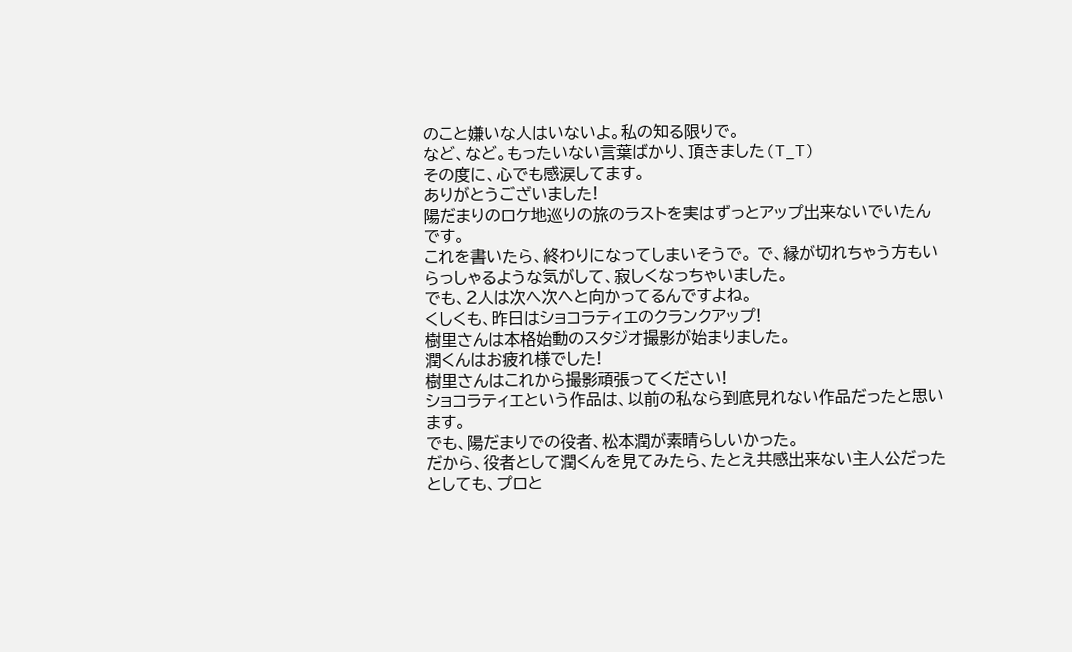のこと嫌いな人はいないよ。私の知る限りで。
など、など。もったいない言葉ばかり、頂きました(T_T)
その度に、心でも感涙してます。
ありがとうございました!
陽だまりのロケ地巡りの旅のラストを実はずっとアップ出来ないでいたんです。
これを書いたら、終わりになってしまいそうで。 で、縁が切れちゃう方もいらっしゃるような気がして、寂しくなっちゃいました。
でも、2人は次へ次へと向かってるんですよね。
くしくも、昨日はショコラティエのクランクアップ!
樹里さんは本格始動のスタジオ撮影が始まりました。
潤くんはお疲れ様でした!
樹里さんはこれから撮影頑張ってください!
ショコラティエという作品は、以前の私なら到底見れない作品だったと思います。
でも、陽だまりでの役者、松本潤が素晴らしいかった。
だから、役者として潤くんを見てみたら、たとえ共感出来ない主人公だったとしても、プロと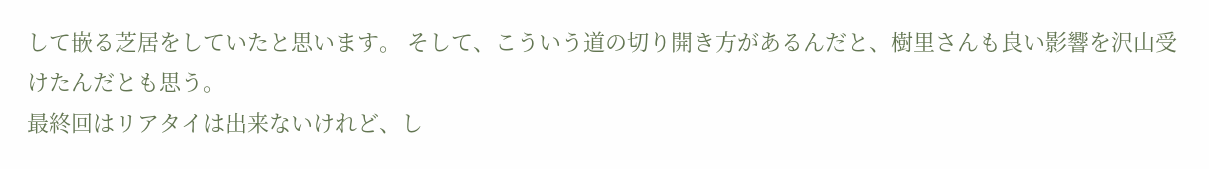して嵌る芝居をしていたと思います。 そして、こういう道の切り開き方があるんだと、樹里さんも良い影響を沢山受けたんだとも思う。
最終回はリアタイは出来ないけれど、し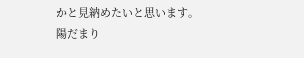かと見納めたいと思います。
陽だまり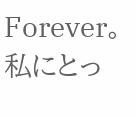Forever。
私にとっ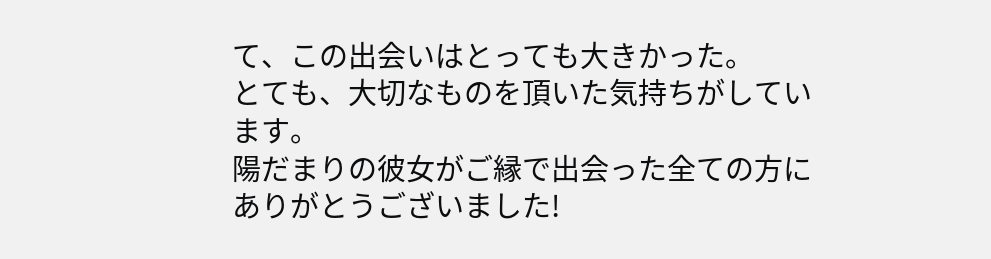て、この出会いはとっても大きかった。
とても、大切なものを頂いた気持ちがしています。
陽だまりの彼女がご縁で出会った全ての方にありがとうございました!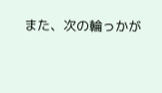また、次の輪っかが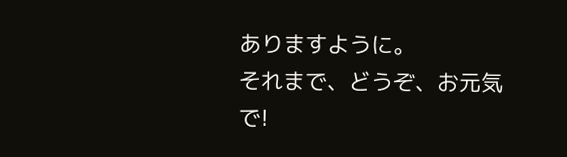ありますように。
それまで、どうぞ、お元気で!